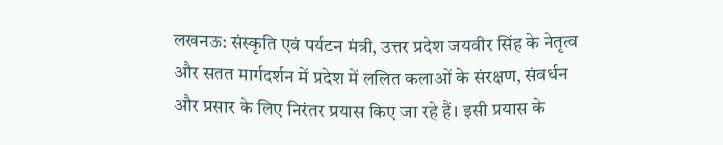लखनऊ: संस्कृति एवं पर्यटन मंत्री, उत्तर प्रदेश जयवीर सिंह के नेतृत्व और सतत मार्गदर्शन में प्रदेश में ललित कलाओं के संरक्षण, संवर्धन और प्रसार के लिए निरंतर प्रयास किए जा रहे हैं। इसी प्रयास के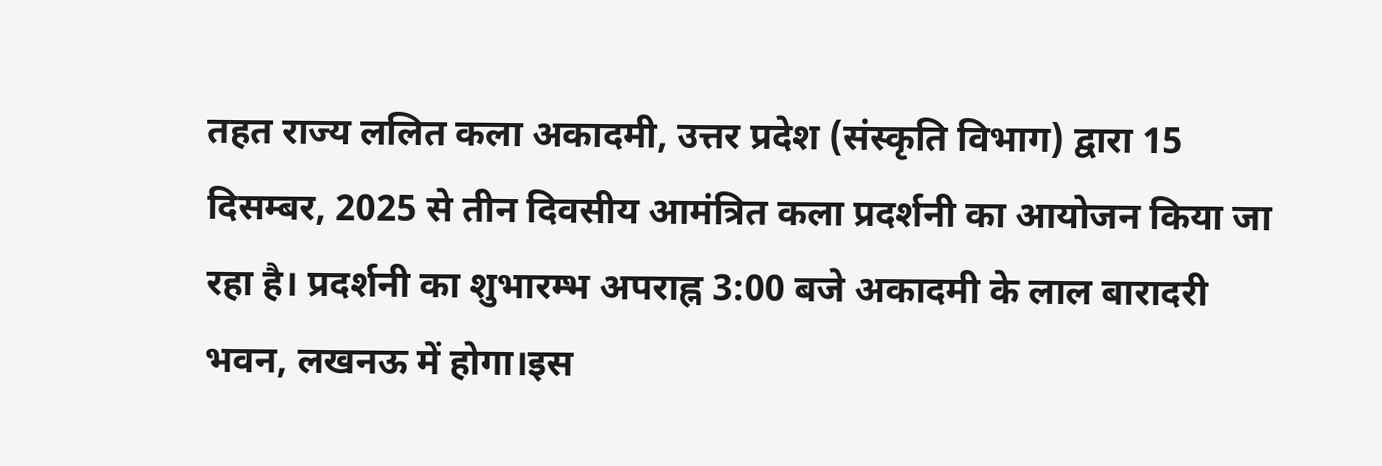तहत राज्य ललित कला अकादमी, उत्तर प्रदेश (संस्कृति विभाग) द्वारा 15 दिसम्बर, 2025 से तीन दिवसीय आमंत्रित कला प्रदर्शनी का आयोजन किया जा रहा है। प्रदर्शनी का शुभारम्भ अपराह्न 3:00 बजे अकादमी के लाल बारादरी भवन, लखनऊ में होगा।इस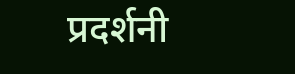प्रदर्शनी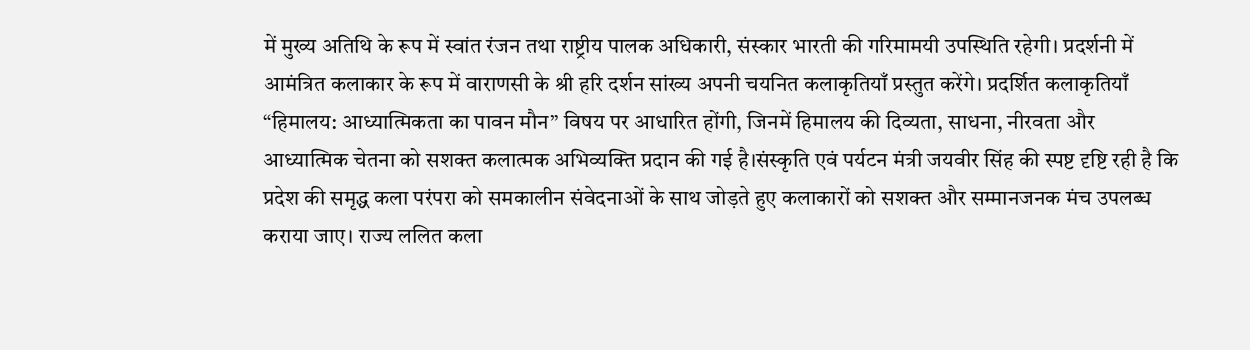में मुख्य अतिथि के रूप में स्वांत रंजन तथा राष्ट्रीय पालक अधिकारी, संस्कार भारती की गरिमामयी उपस्थिति रहेगी। प्रदर्शनी में आमंत्रित कलाकार के रूप में वाराणसी के श्री हरि दर्शन सांख्य अपनी चयनित कलाकृतियाँ प्रस्तुत करेंगे। प्रदर्शित कलाकृतियाँ “हिमालय: आध्यात्मिकता का पावन मौन” विषय पर आधारित होंगी, जिनमें हिमालय की दिव्यता, साधना, नीरवता और आध्यात्मिक चेतना को सशक्त कलात्मक अभिव्यक्ति प्रदान की गई है।संस्कृति एवं पर्यटन मंत्री जयवीर सिंह की स्पष्ट दृष्टि रही है कि प्रदेश की समृद्ध कला परंपरा को समकालीन संवेदनाओं के साथ जोड़ते हुए कलाकारों को सशक्त और सम्मानजनक मंच उपलब्ध कराया जाए। राज्य ललित कला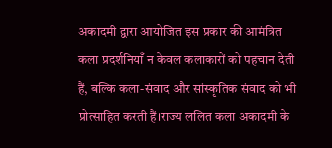अकादमी द्वारा आयोजित इस प्रकार की आमंत्रित कला प्रदर्शनियाँ न केवल कलाकारों को पहचान देती हैं, बल्कि कला-संवाद और सांस्कृतिक संवाद को भी प्रोत्साहित करती हैं।राज्य ललित कला अकादमी के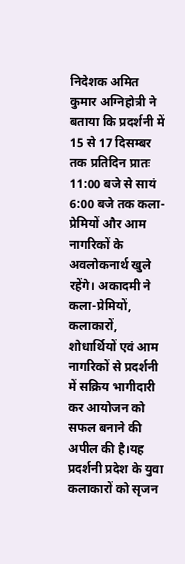निदेशक अमित कुमार अग्निहोत्री ने बताया कि प्रदर्शनी में 15 से 17 दिसम्बर तक प्रतिदिन प्रातः 11:00 बजे से सायं 6:00 बजे तक कला-प्रेमियों और आम नागरिकों के अवलोकनार्थ खुले रहेंगे। अकादमी ने कला-प्रेमियों, कलाकारों, शोधार्थियों एवं आम नागरिकों से प्रदर्शनी में सक्रिय भागीदारी कर आयोजन को सफल बनाने की अपील की है।यह प्रदर्शनी प्रदेश के युवा कलाकारों को सृजन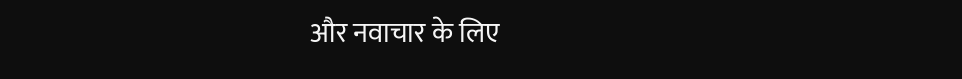और नवाचार के लिए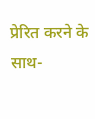प्रेरित करने के साथ-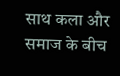साथ कला और समाज के बीच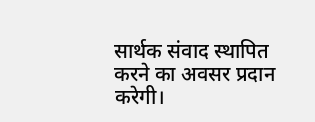सार्थक संवाद स्थापित करने का अवसर प्रदान करेगी।